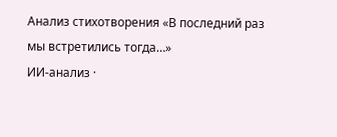Анализ стихотворения «В последний раз мы встретились тогда…»
ИИ-анализ ·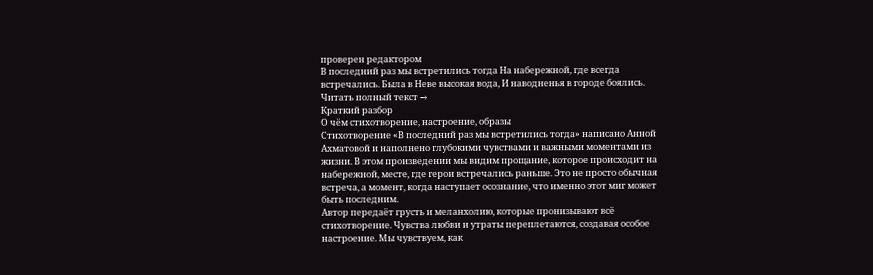проверен редактором
В последний раз мы встретились тогда На набережной, где всегда встречались. Была в Неве высокая вода, И наводненья в городе боялись.
Читать полный текст →
Краткий разбор
О чём стихотворение, настроение, образы
Стихотворение «В последний раз мы встретились тогда» написано Анной Ахматовой и наполнено глубокими чувствами и важными моментами из жизни. В этом произведении мы видим прощание, которое происходит на набережной, месте, где герои встречались раньше. Это не просто обычная встреча, а момент, когда наступает осознание, что именно этот миг может быть последним.
Автор передаёт грусть и меланхолию, которые пронизывают всё стихотворение. Чувства любви и утраты переплетаются, создавая особое настроение. Мы чувствуем, как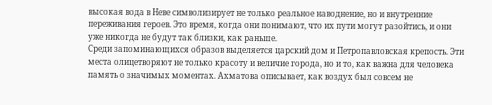высокая вода в Неве символизирует не только реальное наводнение, но и внутренние переживания героев. Это время, когда они понимают, что их пути могут разойтись, и они уже никогда не будут так близки, как раньше.
Среди запоминающихся образов выделяется царский дом и Петропавловская крепость. Эти места олицетворяют не только красоту и величие города, но и то, как важна для человека память о значимых моментах. Ахматова описывает, как воздух был совсем не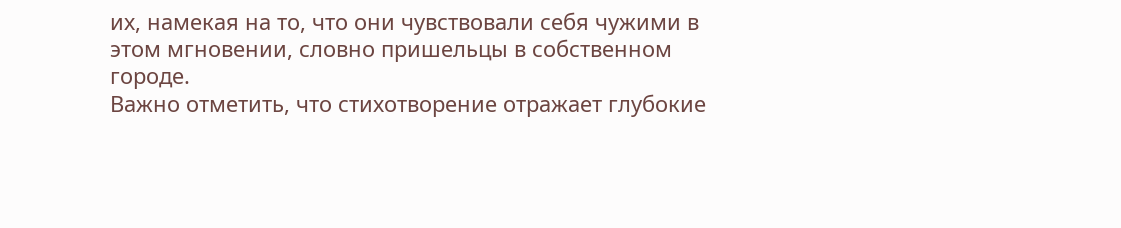их, намекая на то, что они чувствовали себя чужими в этом мгновении, словно пришельцы в собственном городе.
Важно отметить, что стихотворение отражает глубокие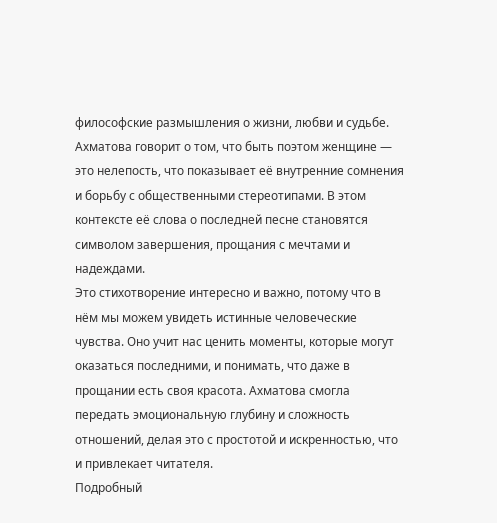философские размышления о жизни, любви и судьбе. Ахматова говорит о том, что быть поэтом женщине — это нелепость, что показывает её внутренние сомнения и борьбу с общественными стереотипами. В этом контексте её слова о последней песне становятся символом завершения, прощания с мечтами и надеждами.
Это стихотворение интересно и важно, потому что в нём мы можем увидеть истинные человеческие чувства. Оно учит нас ценить моменты, которые могут оказаться последними, и понимать, что даже в прощании есть своя красота. Ахматова смогла передать эмоциональную глубину и сложность отношений, делая это с простотой и искренностью, что и привлекает читателя.
Подробный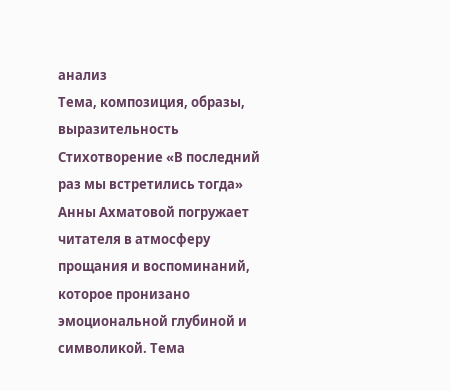анализ
Тема, композиция, образы, выразительность
Стихотворение «В последний раз мы встретились тогда» Анны Ахматовой погружает читателя в атмосферу прощания и воспоминаний, которое пронизано эмоциональной глубиной и символикой. Тема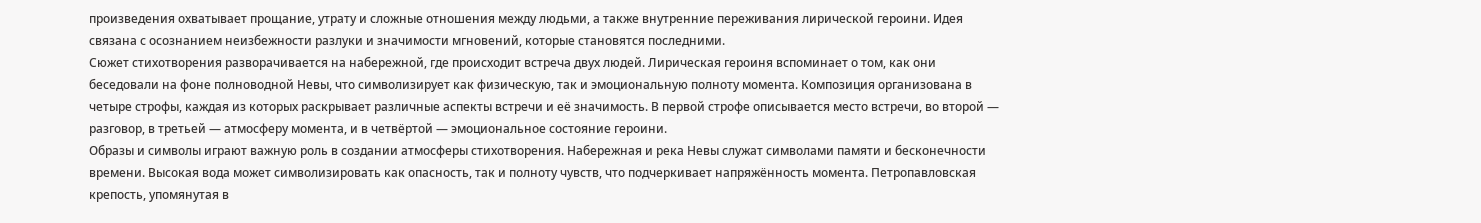произведения охватывает прощание, утрату и сложные отношения между людьми, а также внутренние переживания лирической героини. Идея связана с осознанием неизбежности разлуки и значимости мгновений, которые становятся последними.
Сюжет стихотворения разворачивается на набережной, где происходит встреча двух людей. Лирическая героиня вспоминает о том, как они беседовали на фоне полноводной Невы, что символизирует как физическую, так и эмоциональную полноту момента. Композиция организована в четыре строфы, каждая из которых раскрывает различные аспекты встречи и её значимость. В первой строфе описывается место встречи, во второй — разговор, в третьей — атмосферу момента, и в четвёртой — эмоциональное состояние героини.
Образы и символы играют важную роль в создании атмосферы стихотворения. Набережная и река Невы служат символами памяти и бесконечности времени. Высокая вода может символизировать как опасность, так и полноту чувств, что подчеркивает напряжённость момента. Петропавловская крепость, упомянутая в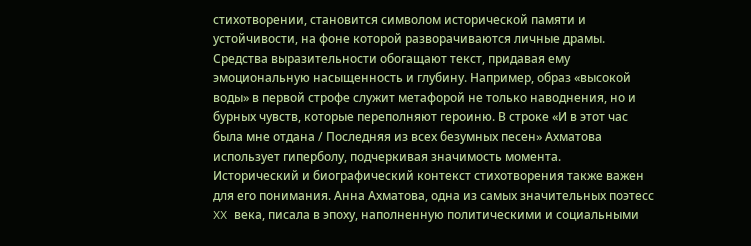стихотворении, становится символом исторической памяти и устойчивости, на фоне которой разворачиваются личные драмы.
Средства выразительности обогащают текст, придавая ему эмоциональную насыщенность и глубину. Например, образ «высокой воды» в первой строфе служит метафорой не только наводнения, но и бурных чувств, которые переполняют героиню. В строке «И в этот час была мне отдана / Последняя из всех безумных песен» Ахматова использует гиперболу, подчеркивая значимость момента.
Исторический и биографический контекст стихотворения также важен для его понимания. Анна Ахматова, одна из самых значительных поэтесс XX века, писала в эпоху, наполненную политическими и социальными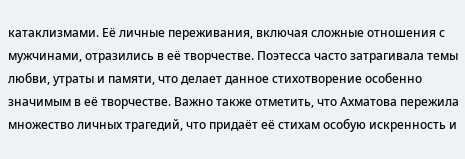катаклизмами. Её личные переживания, включая сложные отношения с мужчинами, отразились в её творчестве. Поэтесса часто затрагивала темы любви, утраты и памяти, что делает данное стихотворение особенно значимым в её творчестве. Важно также отметить, что Ахматова пережила множество личных трагедий, что придаёт её стихам особую искренность и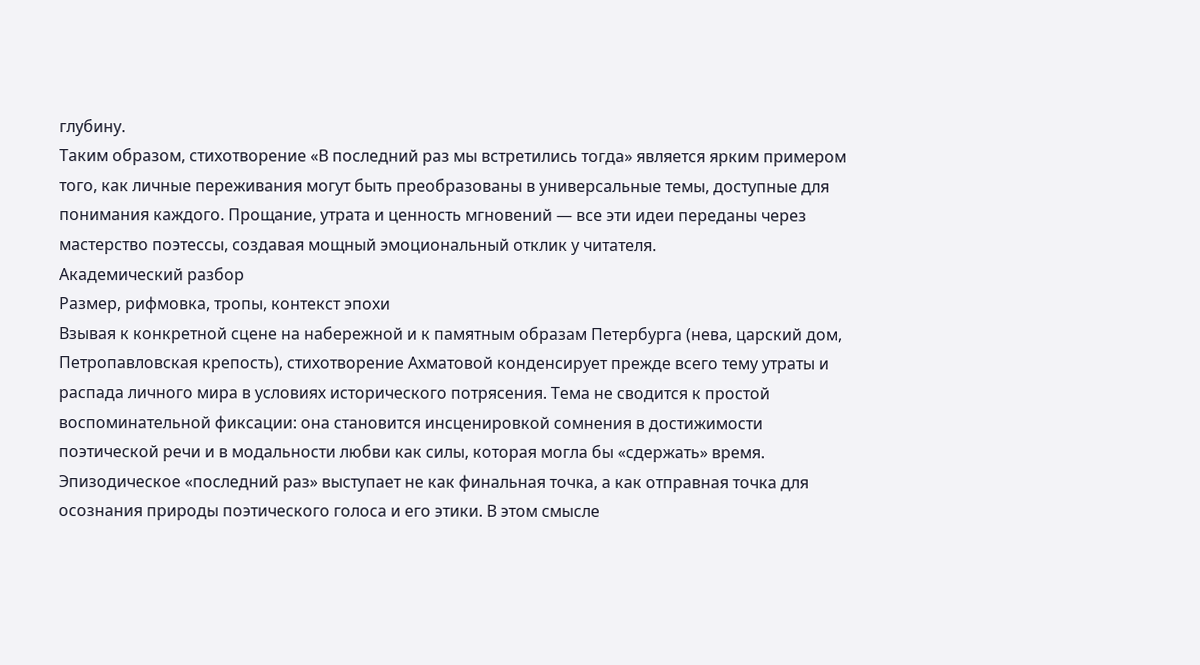глубину.
Таким образом, стихотворение «В последний раз мы встретились тогда» является ярким примером того, как личные переживания могут быть преобразованы в универсальные темы, доступные для понимания каждого. Прощание, утрата и ценность мгновений — все эти идеи переданы через мастерство поэтессы, создавая мощный эмоциональный отклик у читателя.
Академический разбор
Размер, рифмовка, тропы, контекст эпохи
Взывая к конкретной сцене на набережной и к памятным образам Петербурга (нева, царский дом, Петропавловская крепость), стихотворение Ахматовой конденсирует прежде всего тему утраты и распада личного мира в условиях исторического потрясения. Тема не сводится к простой воспоминательной фиксации: она становится инсценировкой сомнения в достижимости поэтической речи и в модальности любви как силы, которая могла бы «сдержать» время. Эпизодическое «последний раз» выступает не как финальная точка, а как отправная точка для осознания природы поэтического голоса и его этики. В этом смысле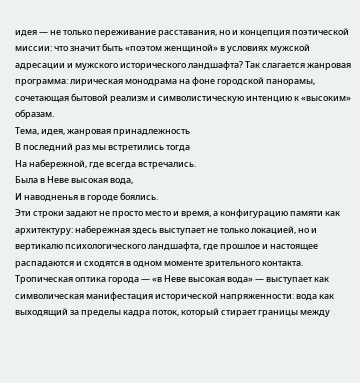идея — не только переживание расставания, но и концепция поэтической миссии: что значит быть «поэтом женщиной» в условиях мужской адресации и мужского исторического ландшафта? Так слагается жанровая программа: лирическая монодрама на фоне городской панорамы, сочетающая бытовой реализм и символистическую интенцию к «высоким» образам.
Тема, идея, жанровая принадлежность
В последний раз мы встретились тогда
На набережной, где всегда встречались.
Была в Неве высокая вода,
И наводненья в городе боялись.
Эти строки задают не просто место и время, а конфигурацию памяти как архитектуру: набережная здесь выступает не только локацией, но и вертикалю психологического ландшафта, где прошлое и настоящее распадаются и сходятся в одном моменте зрительного контакта. Тропическая оптика города — «в Неве высокая вода» — выступает как символическая манифестация исторической напряженности: вода как выходящий за пределы кадра поток, который стирает границы между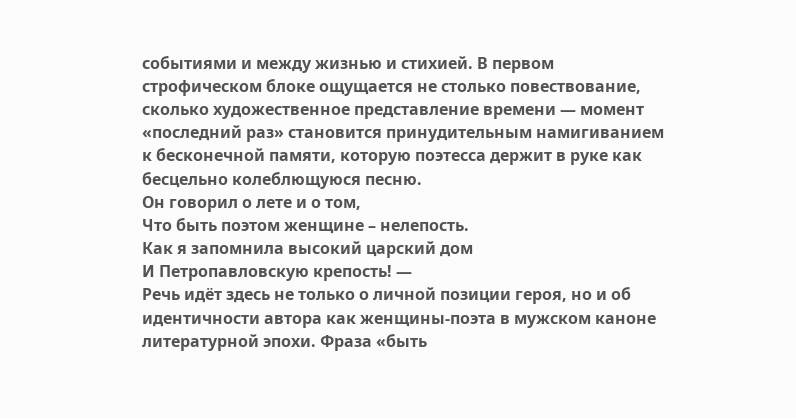событиями и между жизнью и стихией. В первом строфическом блоке ощущается не столько повествование, сколько художественное представление времени — момент «последний раз» становится принудительным намигиванием к бесконечной памяти, которую поэтесса держит в руке как бесцельно колеблющуюся песню.
Он говорил о лете и о том,
Что быть поэтом женщине – нелепость.
Как я запомнила высокий царский дом
И Петропавловскую крепость! —
Речь идёт здесь не только о личной позиции героя, но и об идентичности автора как женщины-поэта в мужском каноне литературной эпохи. Фраза «быть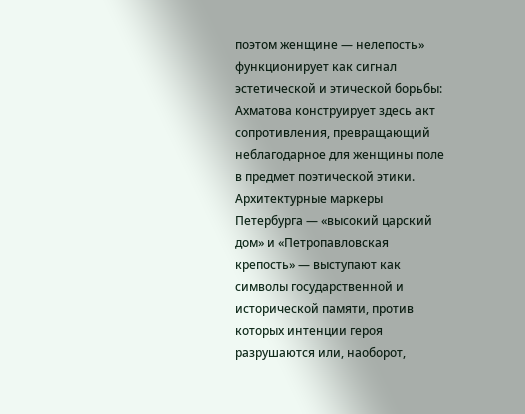поэтом женщине — нелепость» функционирует как сигнал эстетической и этической борьбы: Ахматова конструирует здесь акт сопротивления, превращающий неблагодарное для женщины поле в предмет поэтической этики. Архитектурные маркеры Петербурга — «высокий царский дом» и «Петропавловская крепость» — выступают как символы государственной и исторической памяти, против которых интенции героя разрушаются или, наоборот,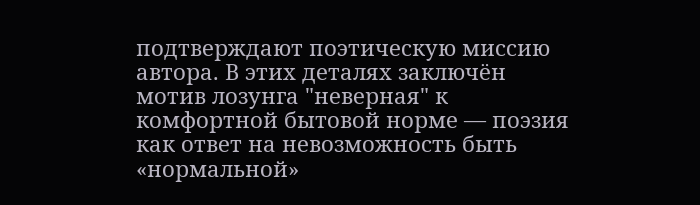подтверждают поэтическую миссию автора. В этих деталях заключён мотив лозунга "неверная" к комфортной бытовой норме — поэзия как ответ на невозможность быть «нормальной»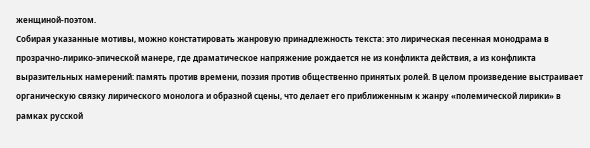женщиной-поэтом.
Собирая указанные мотивы, можно констатировать жанровую принадлежность текста: это лирическая песенная монодрама в прозрачно-лирико-эпической манере, где драматическое напряжение рождается не из конфликта действия, а из конфликта выразительных намерений: память против времени, поэзия против общественно принятых ролей. В целом произведение выстраивает органическую связку лирического монолога и образной сцены, что делает его приближенным к жанру «полемической лирики» в рамках русской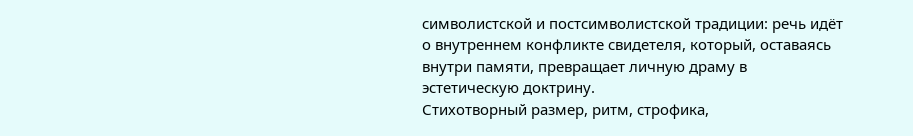символистской и постсимволистской традиции: речь идёт о внутреннем конфликте свидетеля, который, оставаясь внутри памяти, превращает личную драму в эстетическую доктрину.
Стихотворный размер, ритм, строфика,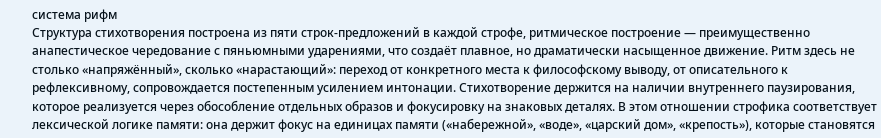система рифм
Структура стихотворения построена из пяти строк-предложений в каждой строфе, ритмическое построение — преимущественно анапестическое чередование с пяньюмными ударениями, что создаёт плавное, но драматически насыщенное движение. Ритм здесь не столько «напряжённый», сколько «нарастающий»: переход от конкретного места к философскому выводу, от описательного к рефлексивному, сопровождается постепенным усилением интонации. Стихотворение держится на наличии внутреннего паузирования, которое реализуется через обособление отдельных образов и фокусировку на знаковых деталях. В этом отношении строфика соответствует лексической логике памяти: она держит фокус на единицах памяти («набережной», «воде», «царский дом», «крепость»), которые становятся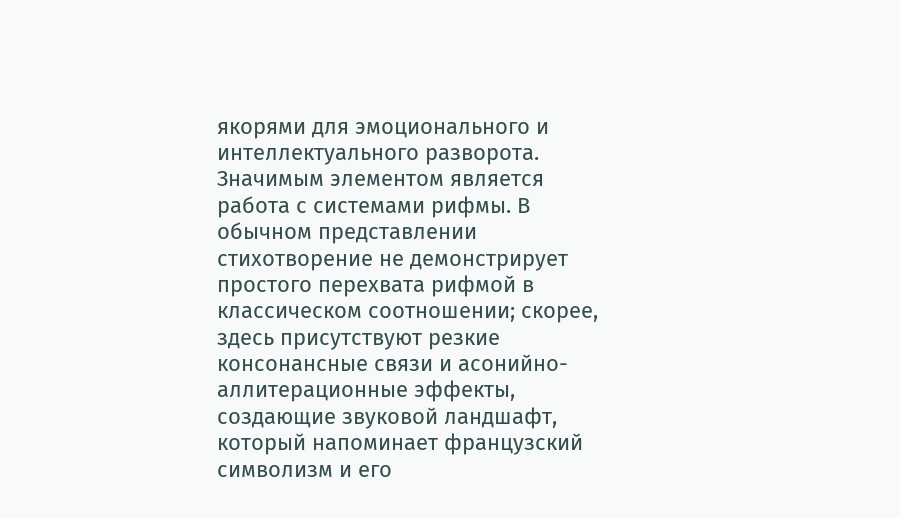якорями для эмоционального и интеллектуального разворота.
Значимым элементом является работа с системами рифмы. В обычном представлении стихотворение не демонстрирует простого перехвата рифмой в классическом соотношении; скорее, здесь присутствуют резкие консонансные связи и асонийно-аллитерационные эффекты, создающие звуковой ландшафт, который напоминает французский символизм и его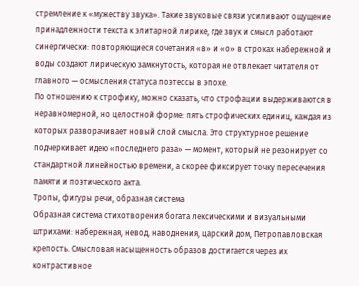стремление к «мужеству звука». Такие звуковые связи усиливают ощущение принадлежности текста к элитарной лирике, где звук и смысл работают синергически: повторяющиеся сочетания «в» и «о» в строках набережной и воды создают лирическую замкнутость, которая не отвлекает читателя от главного — осмысления статуса поэтессы в эпохе.
По отношению к строфику, можно сказать, что строфации выдерживаются в неравномерной, но целостной форме: пять строфических единиц, каждая из которых разворачивает новый слой смысла. Это структурное решение подчеркивает идею «последнего раза» — момент, который не резонирует со стандартной линейностью времени, а скорее фиксирует точку пересечения памяти и поэтического акта.
Тропы, фигуры речи, образная система
Образная система стихотворения богата лексическими и визуальными штрихами: набережная, невод, наводнения, царский дом, Петропавловская крепость. Смысловая насыщенность образов достигается через их контрастивное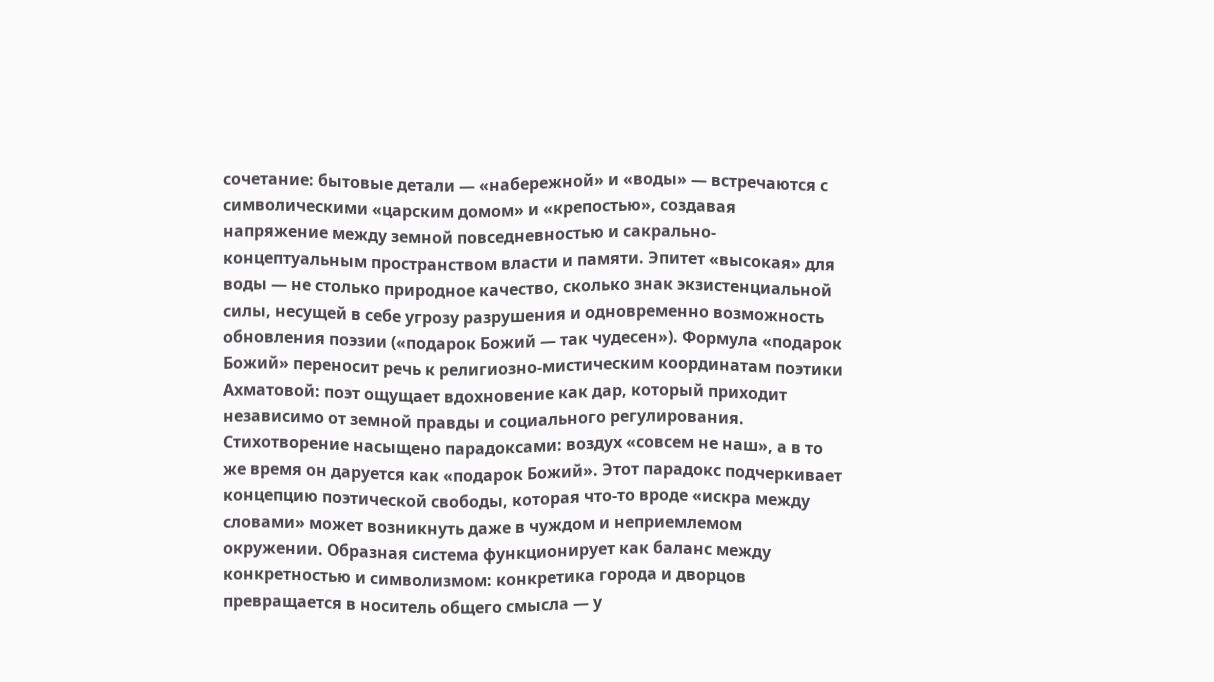сочетание: бытовые детали — «набережной» и «воды» — встречаются с символическими «царским домом» и «крепостью», создавая напряжение между земной повседневностью и сакрально-концептуальным пространством власти и памяти. Эпитет «высокая» для воды — не столько природное качество, сколько знак экзистенциальной силы, несущей в себе угрозу разрушения и одновременно возможность обновления поэзии («подарок Божий — так чудесен»). Формула «подарок Божий» переносит речь к религиозно-мистическим координатам поэтики Ахматовой: поэт ощущает вдохновение как дар, который приходит независимо от земной правды и социального регулирования.
Стихотворение насыщено парадоксами: воздух «совсем не наш», а в то же время он даруется как «подарок Божий». Этот парадокс подчеркивает концепцию поэтической свободы, которая что-то вроде «искра между словами» может возникнуть даже в чуждом и неприемлемом окружении. Образная система функционирует как баланс между конкретностью и символизмом: конкретика города и дворцов превращается в носитель общего смысла — у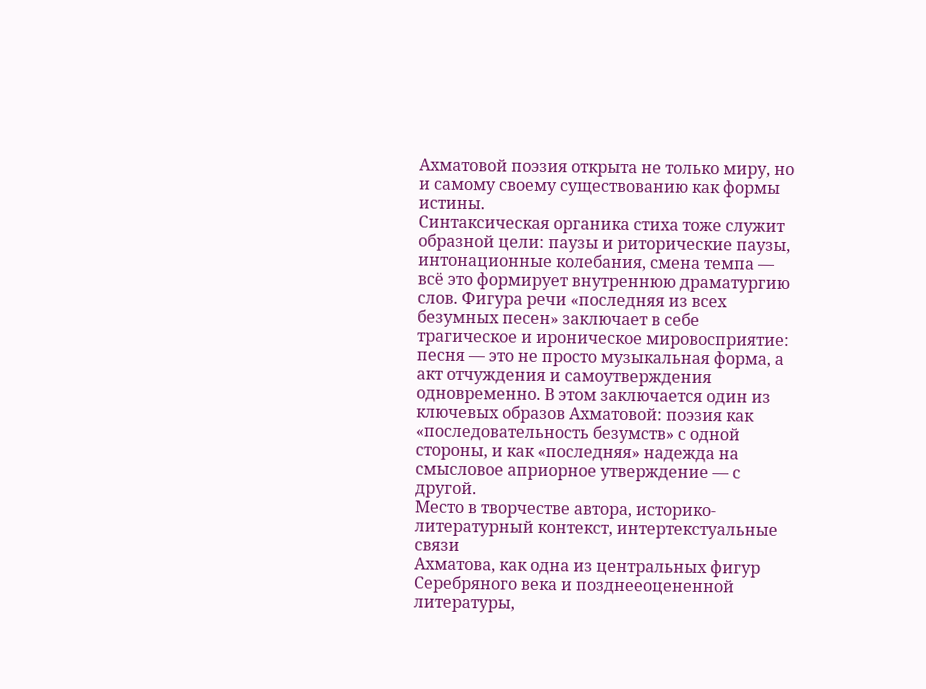Ахматовой поэзия открыта не только миру, но и самому своему существованию как формы истины.
Синтаксическая органика стиха тоже служит образной цели: паузы и риторические паузы, интонационные колебания, смена темпа — всё это формирует внутреннюю драматургию слов. Фигура речи «последняя из всех безумных песен» заключает в себе трагическое и ироническое мировосприятие: песня — это не просто музыкальная форма, а акт отчуждения и самоутверждения одновременно. В этом заключается один из ключевых образов Ахматовой: поэзия как «последовательность безумств» с одной стороны, и как «последняя» надежда на смысловое априорное утверждение — с другой.
Место в творчестве автора, историко-литературный контекст, интертекстуальные связи
Ахматова, как одна из центральных фигур Серебряного века и позднееоцененной литературы,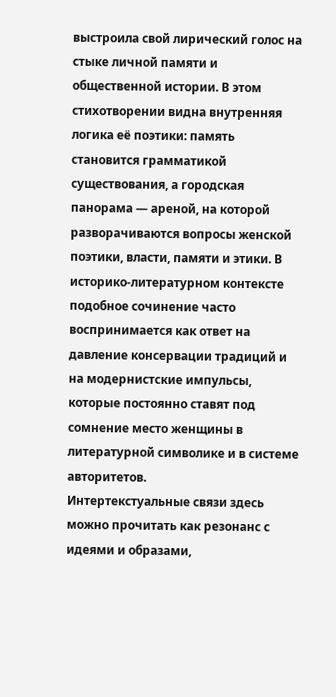выстроила свой лирический голос на стыке личной памяти и общественной истории. В этом стихотворении видна внутренняя логика её поэтики: память становится грамматикой существования, а городская панорама — ареной, на которой разворачиваются вопросы женской поэтики, власти, памяти и этики. В историко-литературном контексте подобное сочинение часто воспринимается как ответ на давление консервации традиций и на модернистские импульсы, которые постоянно ставят под сомнение место женщины в литературной символике и в системе авторитетов.
Интертекстуальные связи здесь можно прочитать как резонанс с идеями и образами,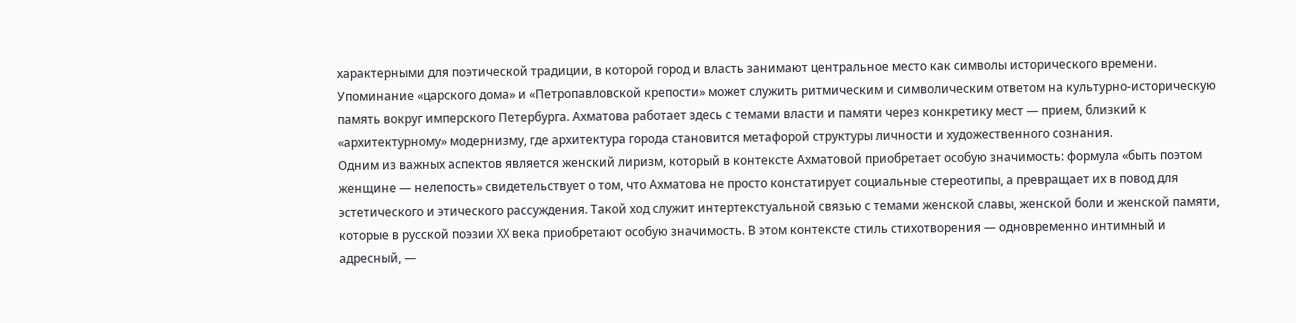характерными для поэтической традиции, в которой город и власть занимают центральное место как символы исторического времени. Упоминание «царского дома» и «Петропавловской крепости» может служить ритмическим и символическим ответом на культурно-историческую память вокруг имперского Петербурга. Ахматова работает здесь с темами власти и памяти через конкретику мест — прием, близкий к «архитектурному» модернизму, где архитектура города становится метафорой структуры личности и художественного сознания.
Одним из важных аспектов является женский лиризм, который в контексте Ахматовой приобретает особую значимость: формула «быть поэтом женщине — нелепость» свидетельствует о том, что Ахматова не просто констатирует социальные стереотипы, а превращает их в повод для эстетического и этического рассуждения. Такой ход служит интертекстуальной связью с темами женской славы, женской боли и женской памяти, которые в русской поэзии XX века приобретают особую значимость. В этом контексте стиль стихотворения — одновременно интимный и адресный, —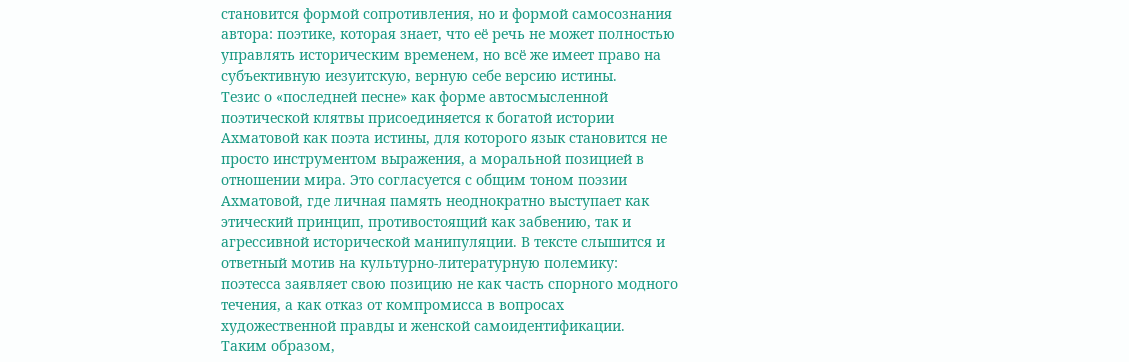становится формой сопротивления, но и формой самосознания автора: поэтике, которая знает, что её речь не может полностью управлять историческим временем, но всё же имеет право на субъективную иезуитскую, верную себе версию истины.
Тезис о «последней песне» как форме автосмысленной поэтической клятвы присоединяется к богатой истории Ахматовой как поэта истины, для которого язык становится не просто инструментом выражения, а моральной позицией в отношении мира. Это согласуется с общим тоном поэзии Ахматовой, где личная память неоднократно выступает как этический принцип, противостоящий как забвению, так и агрессивной исторической манипуляции. В тексте слышится и ответный мотив на культурно-литературную полемику: поэтесса заявляет свою позицию не как часть спорного модного течения, а как отказ от компромисса в вопросах художественной правды и женской самоидентификации.
Таким образом,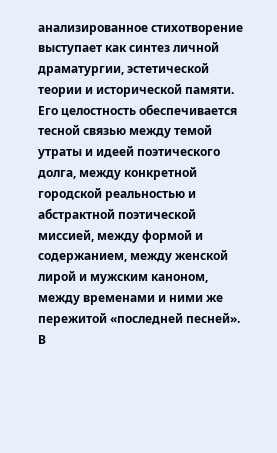анализированное стихотворение выступает как синтез личной драматургии, эстетической теории и исторической памяти. Его целостность обеспечивается тесной связью между темой утраты и идеей поэтического долга, между конкретной городской реальностью и абстрактной поэтической миссией, между формой и содержанием, между женской лирой и мужским каноном, между временами и ними же пережитой «последней песней». В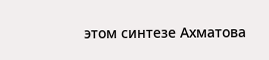этом синтезе Ахматова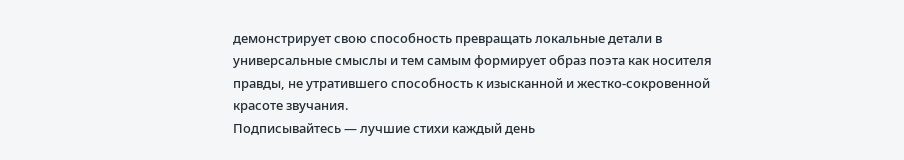демонстрирует свою способность превращать локальные детали в универсальные смыслы и тем самым формирует образ поэта как носителя правды, не утратившего способность к изысканной и жестко-сокровенной красоте звучания.
Подписывайтесь — лучшие стихи каждый день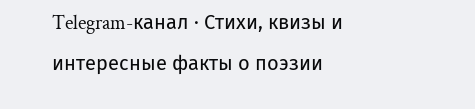Telegram-канал · Стихи, квизы и интересные факты о поэзии